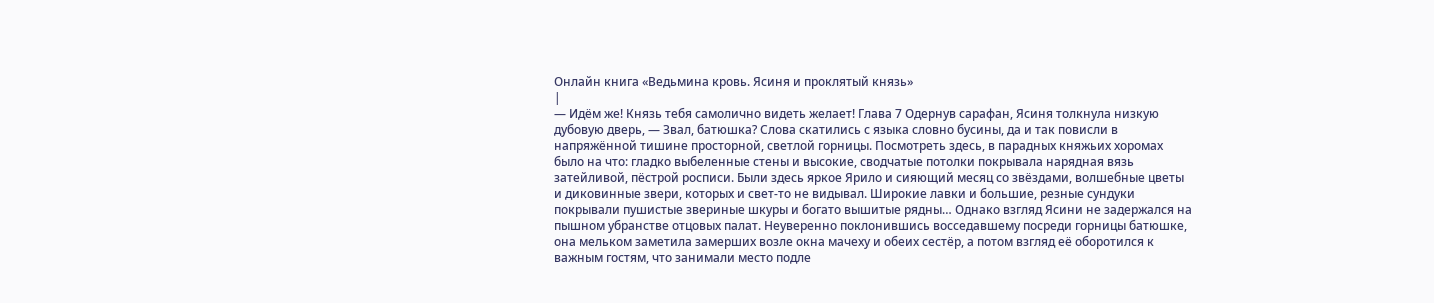Онлайн книга «Ведьмина кровь. Ясиня и проклятый князь»
|
— Идём же! Князь тебя самолично видеть желает! Глава 7 Одернув сарафан, Ясиня толкнула низкую дубовую дверь, — Звал, батюшка? Слова скатились с языка словно бусины, да и так повисли в напряжённой тишине просторной, светлой горницы. Посмотреть здесь, в парадных княжьих хоромах было на что: гладко выбеленные стены и высокие, сводчатые потолки покрывала нарядная вязь затейливой, пёстрой росписи. Были здесь яркое Ярило и сияющий месяц со звёздами, волшебные цветы и диковинные звери, которых и свет-то не видывал. Широкие лавки и большие, резные сундуки покрывали пушистые звериные шкуры и богато вышитые рядны… Однако взгляд Ясини не задержался на пышном убранстве отцовых палат. Неуверенно поклонившись восседавшему посреди горницы батюшке, она мельком заметила замерших возле окна мачеху и обеих сестёр, а потом взгляд её оборотился к важным гостям, что занимали место подле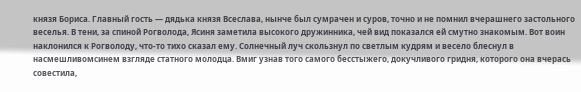князя Бориса. Главный гость — дядька князя Всеслава, нынче был сумрачен и суров, точно и не помнил вчерашнего застольного веселья. В тени, за спиной Рогволода, Ясиня заметила высокого дружинника, чей вид показался ей смутно знакомым. Вот воин наклонился к Рогволоду, что-то тихо сказал ему. Солнечный луч скользнул по светлым кудрям и весело блеснул в насмешливомсинем взгляде статного молодца. Вмиг узнав того самого бесстыжего, докучливого гридня, которого она вчерась совестила,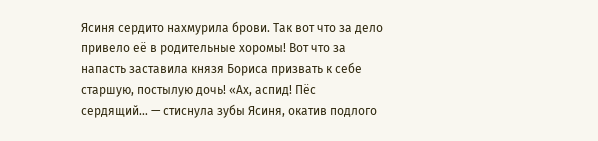Ясиня сердито нахмурила брови. Так вот что за дело привело её в родительные хоромы! Вот что за напасть заставила князя Бориса призвать к себе старшую, постылую дочь! «Ах, аспид! Пёс сердящий… — стиснула зубы Ясиня, окатив подлого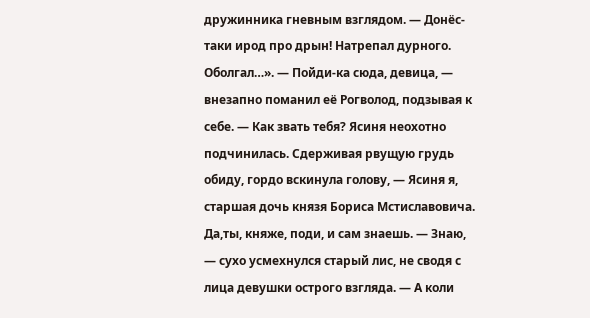дружинника гневным взглядом. — Донёс-таки ирод про дрын! Натрепал дурного. Оболгал…». — Пойди-ка сюда, девица, — внезапно поманил её Рогволод, подзывая к себе. — Как звать тебя? Ясиня неохотно подчинилась. Сдерживая рвущую грудь обиду, гордо вскинула голову, — Ясиня я, старшая дочь князя Бориса Мстиславовича. Да,ты, княже, поди, и сам знаешь. — Знаю, — сухо усмехнулся старый лис, не сводя с лица девушки острого взгляда. — А коли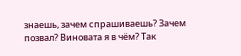знаешь, зачем спрашиваешь? Зачем позвал? Виновата я в чём? Так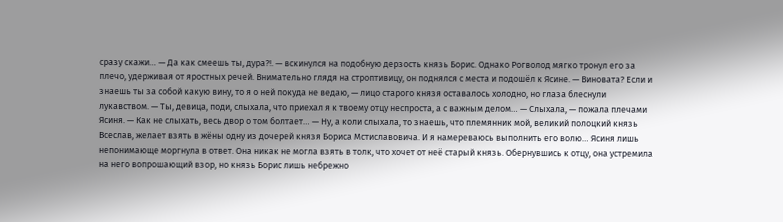сразу скажи… — Да как смеешь ты, дура?!. — вскинулся на подобную дерзость князь Борис. Однако Рогволод мягко тронул его за плечо, удерживая от яростных речей. Внимательно глядя на строптивицу, он поднялся с места и подошёл к Ясине. — Виновата? Если и знаешь ты за собой какую вину, то я о ней покуда не ведаю, — лицо старого князя оставалось холодно, но глаза блеснули лукавством. — Ты, девица, поди, слыхала, что приехал я к твоему отцу неспроста, а с важным делом… — Слыхала, — пожала плечами Ясиня. — Как не слыхать, весь двор о том болтает… — Ну, а коли слыхала, то знаешь, что племянник мой, великий полоцкий князь Всеслав, желает взять в жёны одну из дочерей князя Бориса Мстиславовича. И я намереваюсь выполнить его волю… Ясиня лишь непонимающе моргнула в ответ. Она никак не могла взять в толк, что хочет от неё старый князь. Обернувшись к отцу, она устремила на него вопрошающий взор, но князь Борис лишь небрежно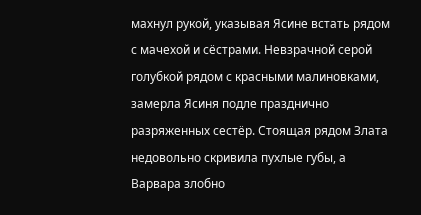махнул рукой, указывая Ясине встать рядом с мачехой и сёстрами. Невзрачной серой голубкой рядом с красными малиновками, замерла Ясиня подле празднично разряженных сестёр. Стоящая рядом Злата недовольно скривила пухлые губы, а Варвара злобно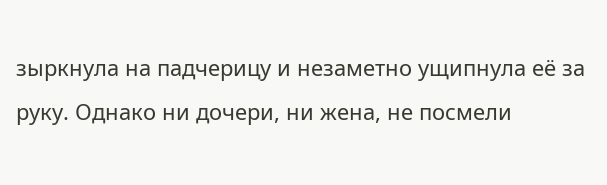зыркнула на падчерицу и незаметно ущипнула её за руку. Однако ни дочери, ни жена, не посмели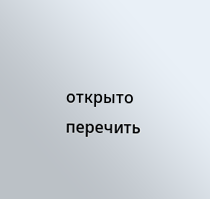открыто перечить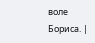воле Бориса. |